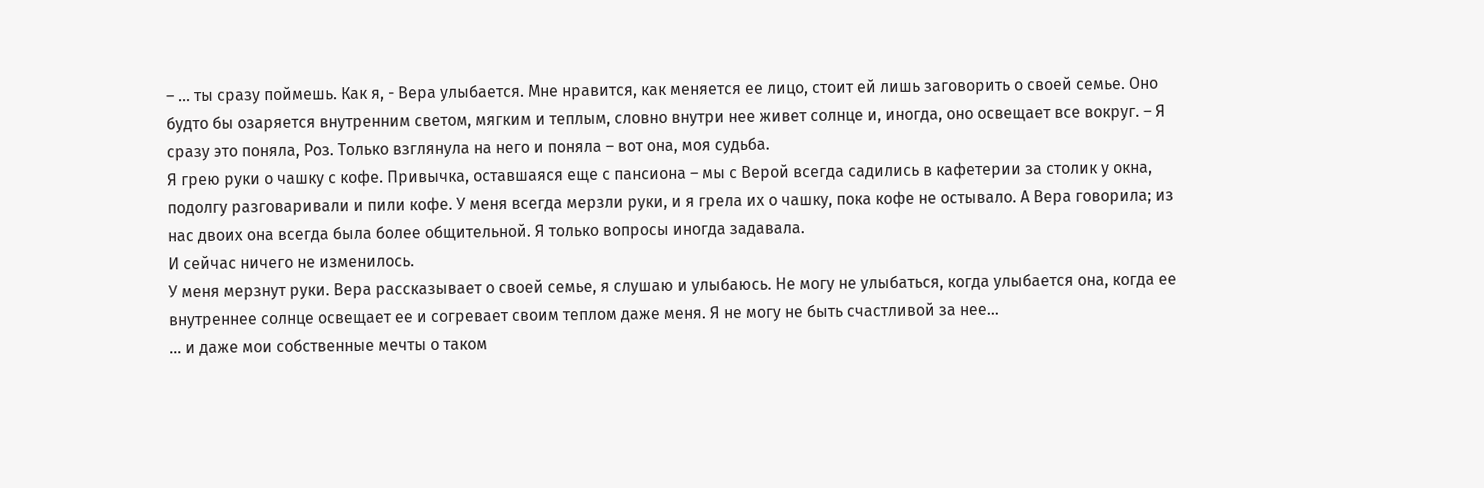– … ты сразу поймешь. Как я, - Вера улыбается. Мне нравится, как меняется ее лицо, стоит ей лишь заговорить о своей семье. Оно будто бы озаряется внутренним светом, мягким и теплым, словно внутри нее живет солнце и, иногда, оно освещает все вокруг. – Я сразу это поняла, Роз. Только взглянула на него и поняла – вот она, моя судьба.
Я грею руки о чашку с кофе. Привычка, оставшаяся еще с пансиона – мы с Верой всегда садились в кафетерии за столик у окна, подолгу разговаривали и пили кофе. У меня всегда мерзли руки, и я грела их о чашку, пока кофе не остывало. А Вера говорила; из нас двоих она всегда была более общительной. Я только вопросы иногда задавала.
И сейчас ничего не изменилось.
У меня мерзнут руки. Вера рассказывает о своей семье, я слушаю и улыбаюсь. Не могу не улыбаться, когда улыбается она, когда ее внутреннее солнце освещает ее и согревает своим теплом даже меня. Я не могу не быть счастливой за нее…
… и даже мои собственные мечты о таком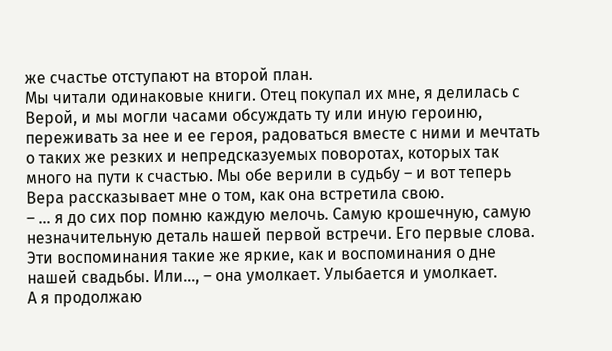же счастье отступают на второй план.
Мы читали одинаковые книги. Отец покупал их мне, я делилась с Верой, и мы могли часами обсуждать ту или иную героиню, переживать за нее и ее героя, радоваться вместе с ними и мечтать о таких же резких и непредсказуемых поворотах, которых так много на пути к счастью. Мы обе верили в судьбу – и вот теперь Вера рассказывает мне о том, как она встретила свою.
– … я до сих пор помню каждую мелочь. Самую крошечную, самую незначительную деталь нашей первой встречи. Его первые слова. Эти воспоминания такие же яркие, как и воспоминания о дне нашей свадьбы. Или…, – она умолкает. Улыбается и умолкает.
А я продолжаю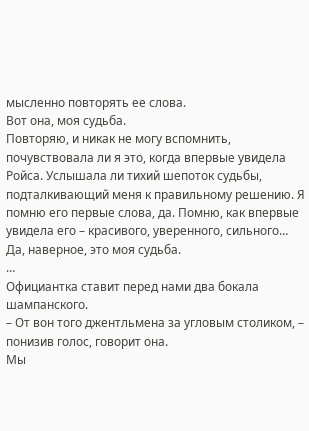мысленно повторять ее слова.
Вот она, моя судьба.
Повторяю, и никак не могу вспомнить, почувствовала ли я это, когда впервые увидела Ройса. Услышала ли тихий шепоток судьбы, подталкивающий меня к правильному решению. Я помню его первые слова, да. Помню, как впервые увидела его – красивого, уверенного, сильного…
Да, наверное, это моя судьба.
…
Официантка ставит перед нами два бокала шампанского.
– От вон того джентльмена за угловым столиком, – понизив голос, говорит она.
Мы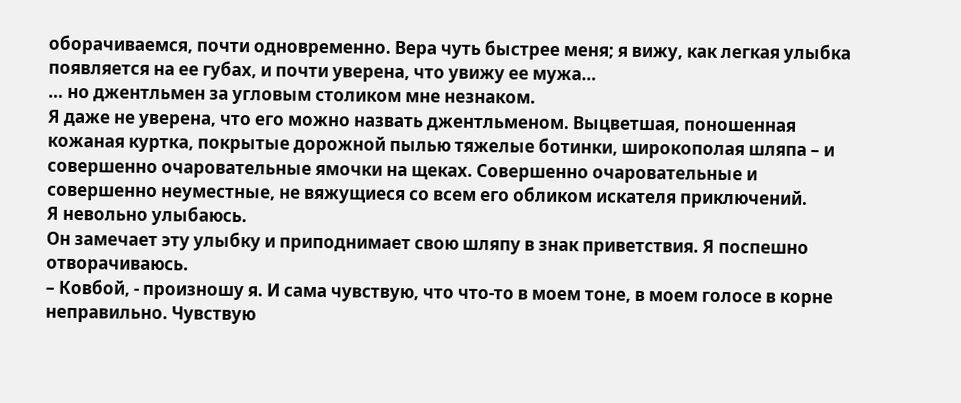оборачиваемся, почти одновременно. Вера чуть быстрее меня; я вижу, как легкая улыбка появляется на ее губах, и почти уверена, что увижу ее мужа…
… но джентльмен за угловым столиком мне незнаком.
Я даже не уверена, что его можно назвать джентльменом. Выцветшая, поношенная кожаная куртка, покрытые дорожной пылью тяжелые ботинки, широкополая шляпа – и совершенно очаровательные ямочки на щеках. Совершенно очаровательные и совершенно неуместные, не вяжущиеся со всем его обликом искателя приключений.
Я невольно улыбаюсь.
Он замечает эту улыбку и приподнимает свою шляпу в знак приветствия. Я поспешно отворачиваюсь.
– Ковбой, - произношу я. И сама чувствую, что что-то в моем тоне, в моем голосе в корне неправильно. Чувствую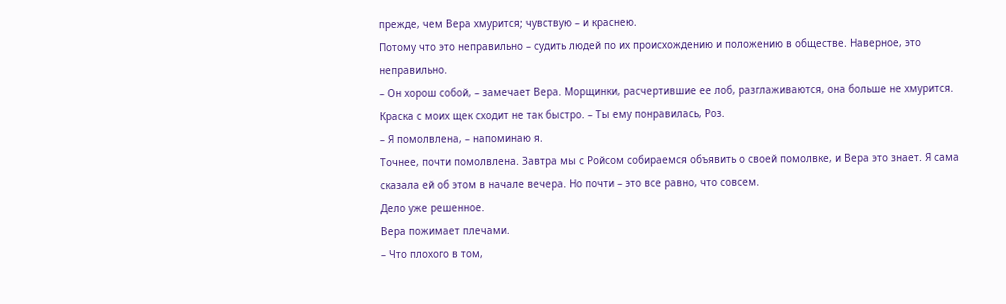прежде, чем Вера хмурится; чувствую – и краснею.
Потому что это неправильно – судить людей по их происхождению и положению в обществе. Наверное, это неправильно.
– Он хорош собой, – замечает Вера. Морщинки, расчертившие ее лоб, разглаживаются, она больше не хмурится. Краска с моих щек сходит не так быстро. – Ты ему понравилась, Роз.
– Я помолвлена, – напоминаю я.
Точнее, почти помолвлена. Завтра мы с Ройсом собираемся объявить о своей помолвке, и Вера это знает. Я сама сказала ей об этом в начале вечера. Но почти – это все равно, что совсем.
Дело уже решенное.
Вера пожимает плечами.
– Что плохого в том,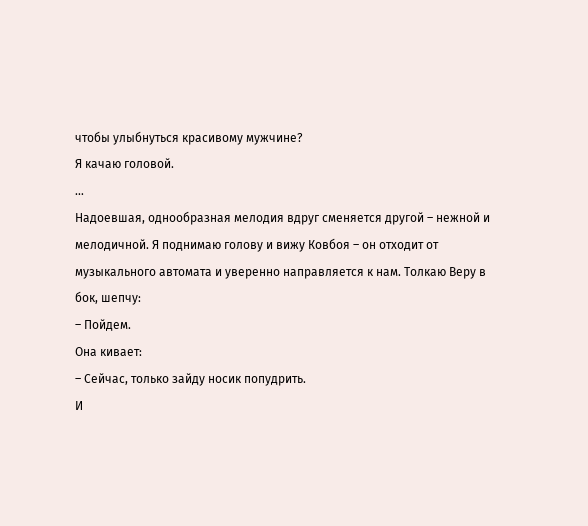чтобы улыбнуться красивому мужчине?
Я качаю головой.
…
Надоевшая, однообразная мелодия вдруг сменяется другой – нежной и мелодичной. Я поднимаю голову и вижу Ковбоя – он отходит от музыкального автомата и уверенно направляется к нам. Толкаю Веру в бок, шепчу:
– Пойдем.
Она кивает:
– Сейчас, только зайду носик попудрить.
И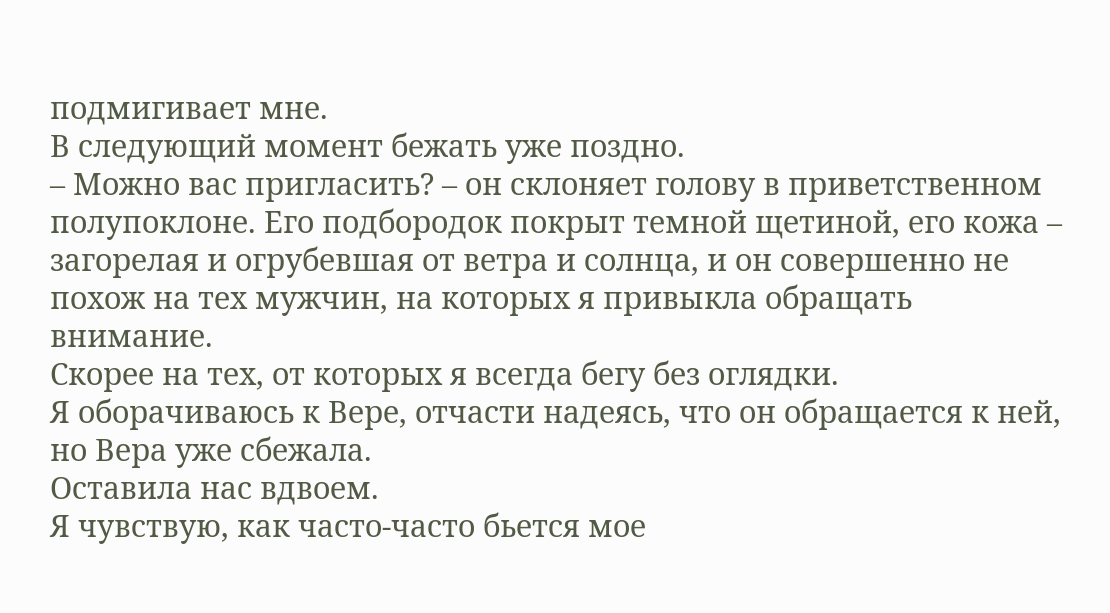подмигивает мне.
В следующий момент бежать уже поздно.
– Можно вас пригласить? – он склоняет голову в приветственном полупоклоне. Его подбородок покрыт темной щетиной, его кожа – загорелая и огрубевшая от ветра и солнца, и он совершенно не похож на тех мужчин, на которых я привыкла обращать внимание.
Скорее на тех, от которых я всегда бегу без оглядки.
Я оборачиваюсь к Вере, отчасти надеясь, что он обращается к ней, но Вера уже сбежала.
Оставила нас вдвоем.
Я чувствую, как часто-часто бьется мое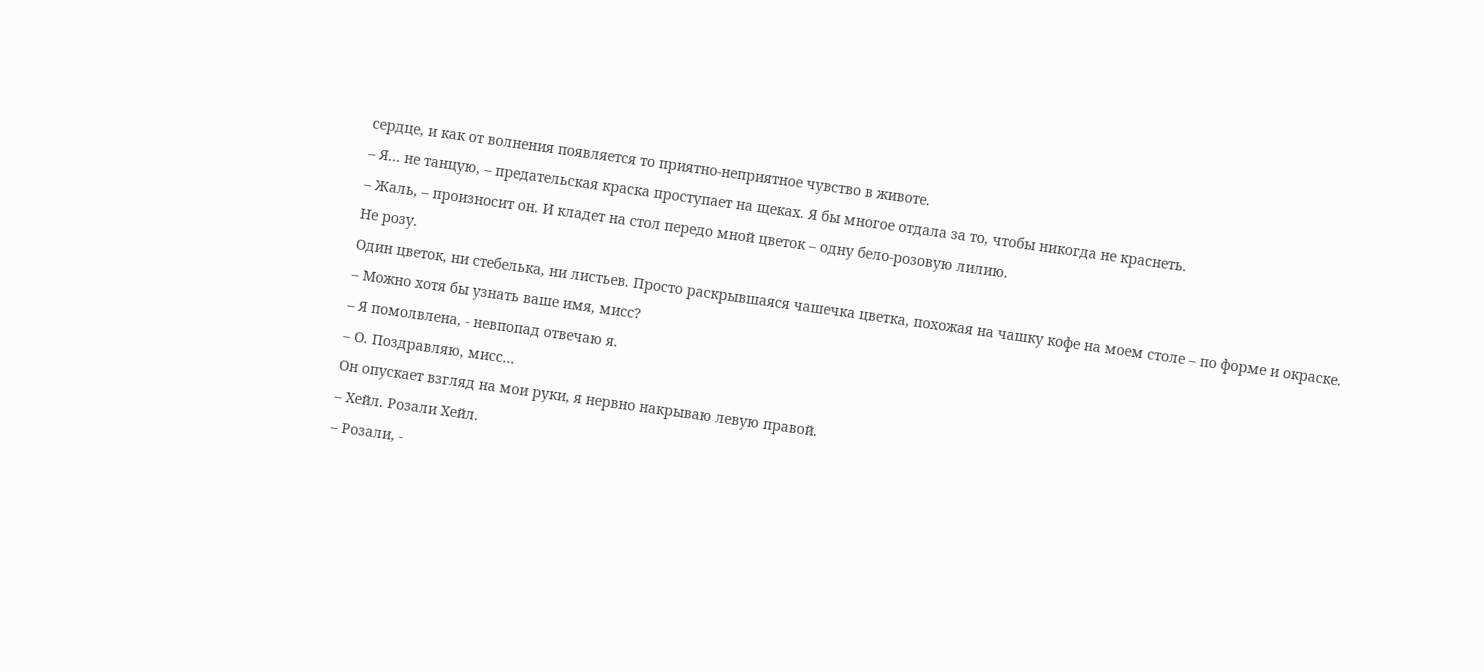сердце, и как от волнения появляется то приятно-неприятное чувство в животе.
– Я… не танцую, – предательская краска проступает на щеках. Я бы многое отдала за то, чтобы никогда не краснеть.
– Жаль, – произносит он. И кладет на стол передо мной цветок – одну бело-розовую лилию.
Не розу.
Один цветок, ни стебелька, ни листьев. Просто раскрывшаяся чашечка цветка, похожая на чашку кофе на моем столе – по форме и окраске.
– Можно хотя бы узнать ваше имя, мисс?
– Я помолвлена, - невпопад отвечаю я.
– О. Поздравляю, мисс…
Он опускает взгляд на мои руки, я нервно накрываю левую правой.
– Хейл. Розали Хейл.
– Розали, -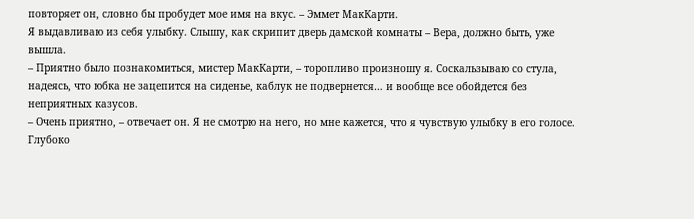повторяет он, словно бы пробудет мое имя на вкус. – Эммет МакКарти.
Я выдавливаю из себя улыбку. Слышу, как скрипит дверь дамской комнаты – Вера, должно быть, уже вышла.
– Приятно было познакомиться, мистер МакКарти, – торопливо произношу я. Соскальзываю со стула, надеясь, что юбка не зацепится на сиденье, каблук не подвернется… и вообще все обойдется без неприятных казусов.
– Очень приятно, – отвечает он. Я не смотрю на него, но мне кажется, что я чувствую улыбку в его голосе.
Глубоко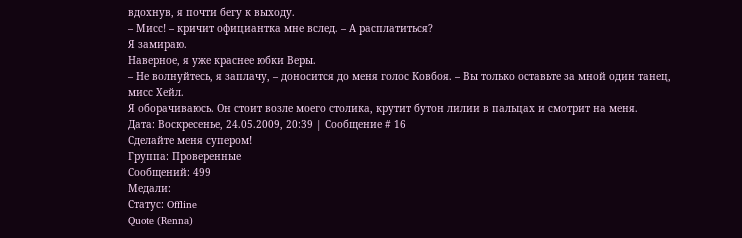вдохнув, я почти бегу к выходу.
– Мисс! – кричит официантка мне вслед. – А расплатиться?
Я замираю.
Наверное, я уже краснее юбки Веры.
– Не волнуйтесь, я заплачу, – доносится до меня голос Ковбоя. – Вы только оставьте за мной один танец, мисс Хейл.
Я оборачиваюсь. Он стоит возле моего столика, крутит бутон лилии в пальцах и смотрит на меня.
Дата: Воскресенье, 24.05.2009, 20:39 | Сообщение # 16
Сделайте меня супером!
Группа: Проверенные
Сообщений: 499
Медали:
Статус: Offline
Quote (Renna)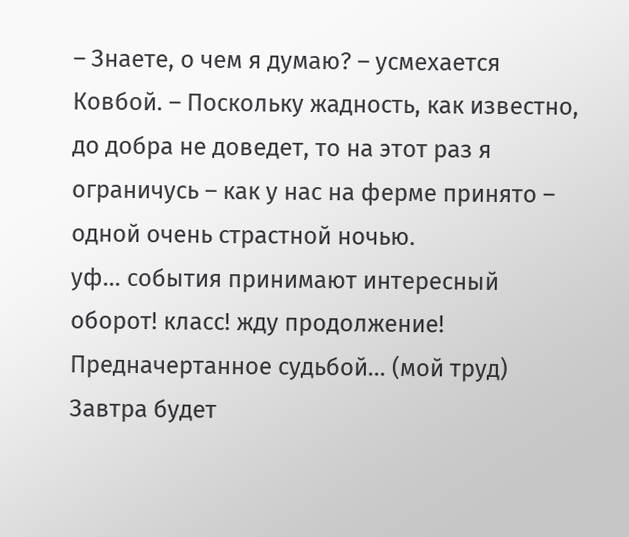– Знаете, о чем я думаю? – усмехается Ковбой. – Поскольку жадность, как известно, до добра не доведет, то на этот раз я ограничусь – как у нас на ферме принято – одной очень страстной ночью.
уф... события принимают интересный оборот! класс! жду продолжение! Предначертанное судьбой… (мой труд) Завтра будет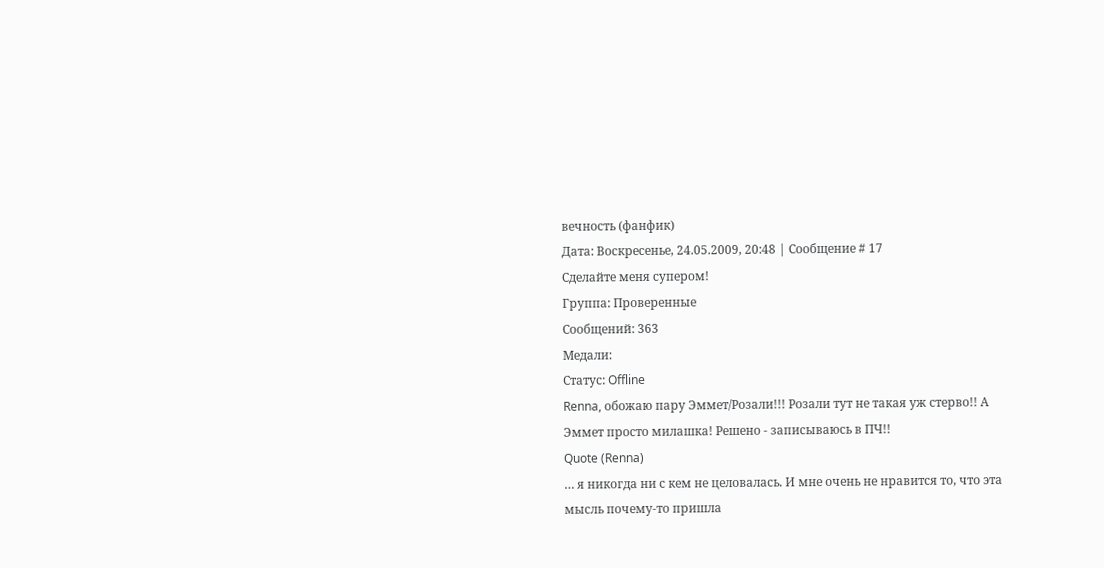вечность (фанфик)
Дата: Воскресенье, 24.05.2009, 20:48 | Сообщение # 17
Сделайте меня супером!
Группа: Проверенные
Сообщений: 363
Медали:
Статус: Offline
Renna, обожаю пару Эммет/Розали!!! Розали тут не такая уж стерво!! А Эммет просто милашка! Решено - записываюсь в ПЧ!!
Quote (Renna)
… я никогда ни с кем не целовалась. И мне очень не нравится то, что эта мысль почему-то пришла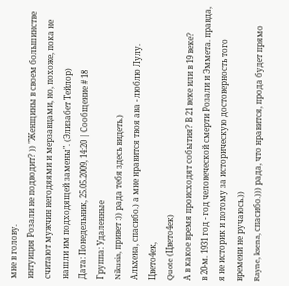мне в голову.
интуиция Розали не подводит? )) "Женщины в своем большинстве считают мужчин негодяями и мерзавцами, но, похоже, пока не нашли им подходящей замены". (Элизабет Тейлор)
Дата: Понедельник, 25.05.2009, 14:20 | Сообщение # 18
Группа: Удаленные
Nikusia, привет :)) рада тебя здесь видеть.)
Альхена, спасибо.) а мне нравится твоя ава - люблю Лулу.
Цвето4ек,
Quote (Цвето4ек)
А в какое время происходят события? В 21 веке или в 19 веке?
в 20-м. 1931 год - год человеческой смерти Розали и Эммета. правда, я не историк и потому за историческую достоверность того времени не ручаюсь.))
Rayne, ksena, спасибо.))) рада, что нравится, прода будет прямо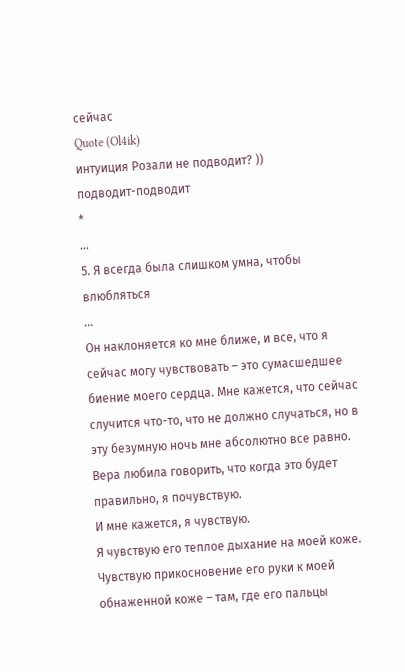сейчас
Quote (Ol4ik)
интуиция Розали не подводит? ))
подводит-подводит
*
…
5. Я всегда была слишком умна, чтобы влюбляться
…
Он наклоняется ко мне ближе, и все, что я сейчас могу чувствовать – это сумасшедшее биение моего сердца. Мне кажется, что сейчас случится что-то, что не должно случаться, но в эту безумную ночь мне абсолютно все равно.
Вера любила говорить, что когда это будет правильно, я почувствую.
И мне кажется, я чувствую.
Я чувствую его теплое дыхание на моей коже. Чувствую прикосновение его руки к моей обнаженной коже – там, где его пальцы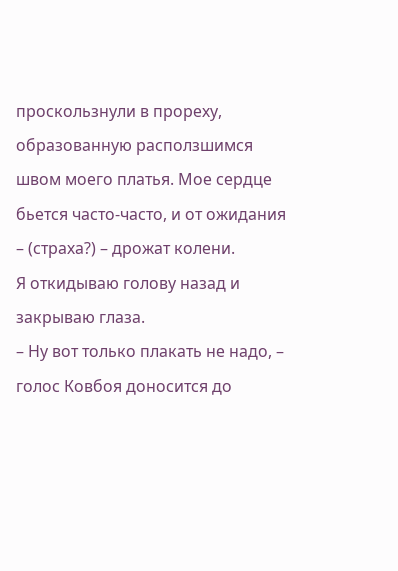проскользнули в прореху, образованную расползшимся швом моего платья. Мое сердце бьется часто-часто, и от ожидания – (страха?) – дрожат колени.
Я откидываю голову назад и закрываю глаза.
– Ну вот только плакать не надо, – голос Ковбоя доносится до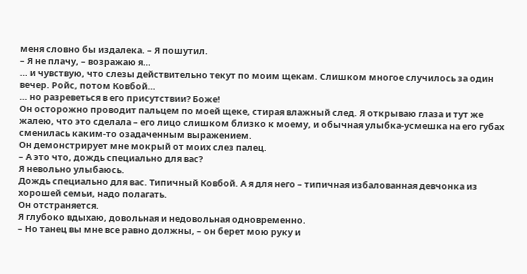меня словно бы издалека. – Я пошутил.
– Я не плачу, – возражаю я…
… и чувствую, что слезы действительно текут по моим щекам. Слишком многое случилось за один вечер. Ройс, потом Ковбой…
… но разреветься в его присутствии? Боже!
Он осторожно проводит пальцем по моей щеке, стирая влажный след. Я открываю глаза и тут же жалею, что это сделала – его лицо слишком близко к моему, и обычная улыбка-усмешка на его губах сменилась каким-то озадаченным выражением.
Он демонстрирует мне мокрый от моих слез палец.
– А это что, дождь специально для вас?
Я невольно улыбаюсь.
Дождь специально для вас. Типичный Ковбой. А я для него – типичная избалованная девчонка из хорошей семьи, надо полагать.
Он отстраняется.
Я глубоко вдыхаю, довольная и недовольная одновременно.
– Но танец вы мне все равно должны, – он берет мою руку и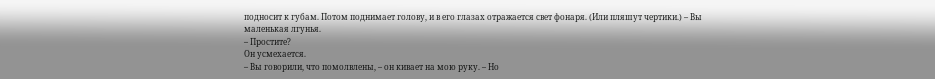подносит к губам. Потом поднимает голову, и в его глазах отражается свет фонаря. (Или пляшут чертики.) – Вы маленькая лгунья.
– Простите?
Он усмехается.
– Вы говорили, что помолвлены, – он кивает на мою руку. – Но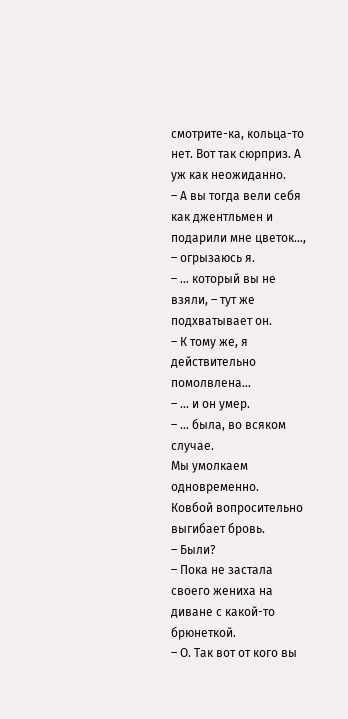смотрите-ка, кольца-то нет. Вот так сюрприз. А уж как неожиданно.
– А вы тогда вели себя как джентльмен и подарили мне цветок…, – огрызаюсь я.
– … который вы не взяли, – тут же подхватывает он.
– К тому же, я действительно помолвлена…
– … и он умер.
– … была, во всяком случае.
Мы умолкаем одновременно.
Ковбой вопросительно выгибает бровь.
– Были?
– Пока не застала своего жениха на диване с какой-то брюнеткой.
– О. Так вот от кого вы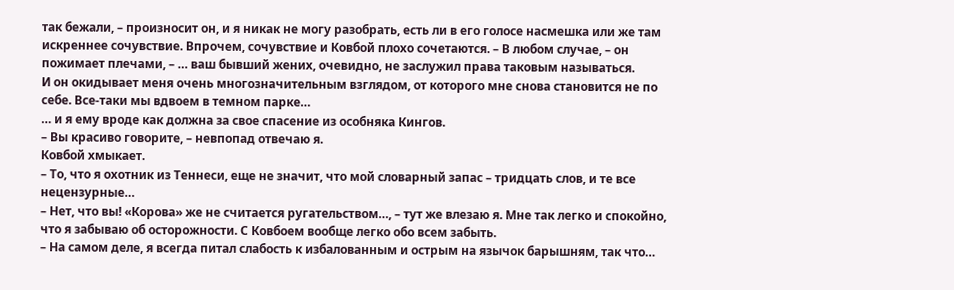так бежали, – произносит он, и я никак не могу разобрать, есть ли в его голосе насмешка или же там искреннее сочувствие. Впрочем, сочувствие и Ковбой плохо сочетаются. – В любом случае, – он пожимает плечами, – … ваш бывший жених, очевидно, не заслужил права таковым называться.
И он окидывает меня очень многозначительным взглядом, от которого мне снова становится не по себе. Все-таки мы вдвоем в темном парке…
… и я ему вроде как должна за свое спасение из особняка Кингов.
– Вы красиво говорите, – невпопад отвечаю я.
Ковбой хмыкает.
– То, что я охотник из Теннеси, еще не значит, что мой словарный запас – тридцать слов, и те все нецензурные…
– Нет, что вы! «Корова» же не считается ругательством…, – тут же влезаю я. Мне так легко и спокойно, что я забываю об осторожности. С Ковбоем вообще легко обо всем забыть.
– На самом деле, я всегда питал слабость к избалованным и острым на язычок барышням, так что…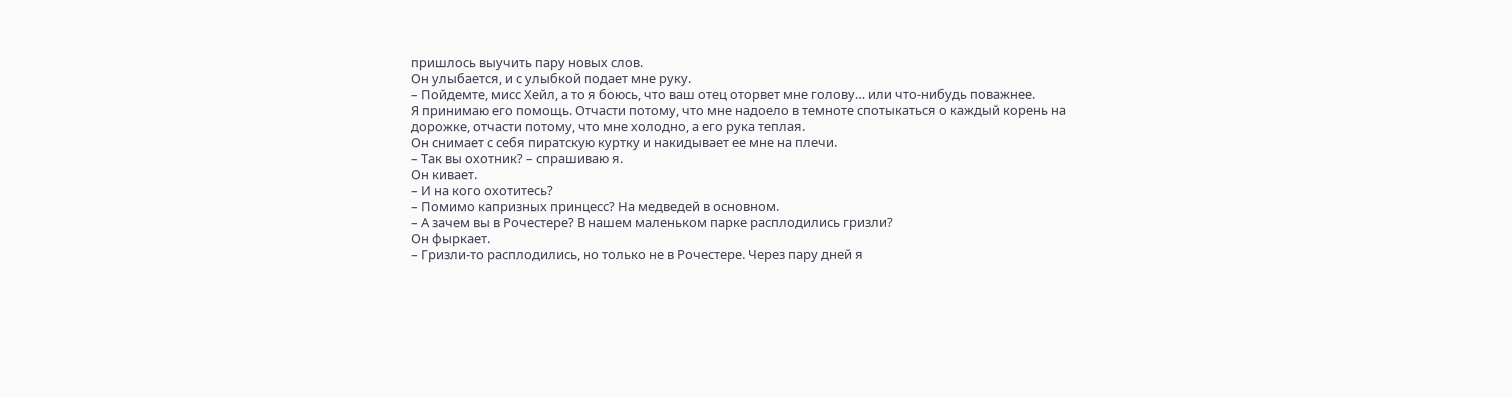пришлось выучить пару новых слов.
Он улыбается, и с улыбкой подает мне руку.
– Пойдемте, мисс Хейл, а то я боюсь, что ваш отец оторвет мне голову… или что-нибудь поважнее.
Я принимаю его помощь. Отчасти потому, что мне надоело в темноте спотыкаться о каждый корень на дорожке, отчасти потому, что мне холодно, а его рука теплая.
Он снимает с себя пиратскую куртку и накидывает ее мне на плечи.
– Так вы охотник? – спрашиваю я.
Он кивает.
– И на кого охотитесь?
– Помимо капризных принцесс? На медведей в основном.
– А зачем вы в Рочестере? В нашем маленьком парке расплодились гризли?
Он фыркает.
– Гризли-то расплодились, но только не в Рочестере. Через пару дней я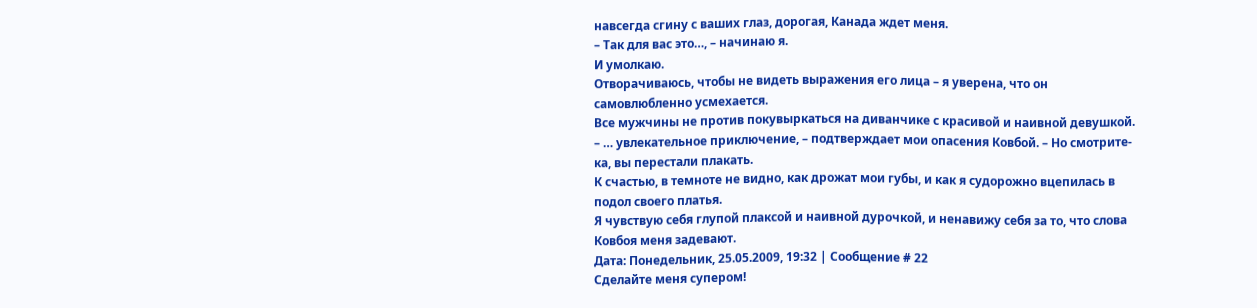навсегда сгину с ваших глаз, дорогая, Канада ждет меня.
– Так для вас это…, – начинаю я.
И умолкаю.
Отворачиваюсь, чтобы не видеть выражения его лица – я уверена, что он самовлюбленно усмехается.
Все мужчины не против покувыркаться на диванчике с красивой и наивной девушкой.
– … увлекательное приключение, – подтверждает мои опасения Ковбой. – Но смотрите-ка, вы перестали плакать.
К счастью, в темноте не видно, как дрожат мои губы, и как я судорожно вцепилась в подол своего платья.
Я чувствую себя глупой плаксой и наивной дурочкой, и ненавижу себя за то, что слова Ковбоя меня задевают.
Дата: Понедельник, 25.05.2009, 19:32 | Сообщение # 22
Сделайте меня супером!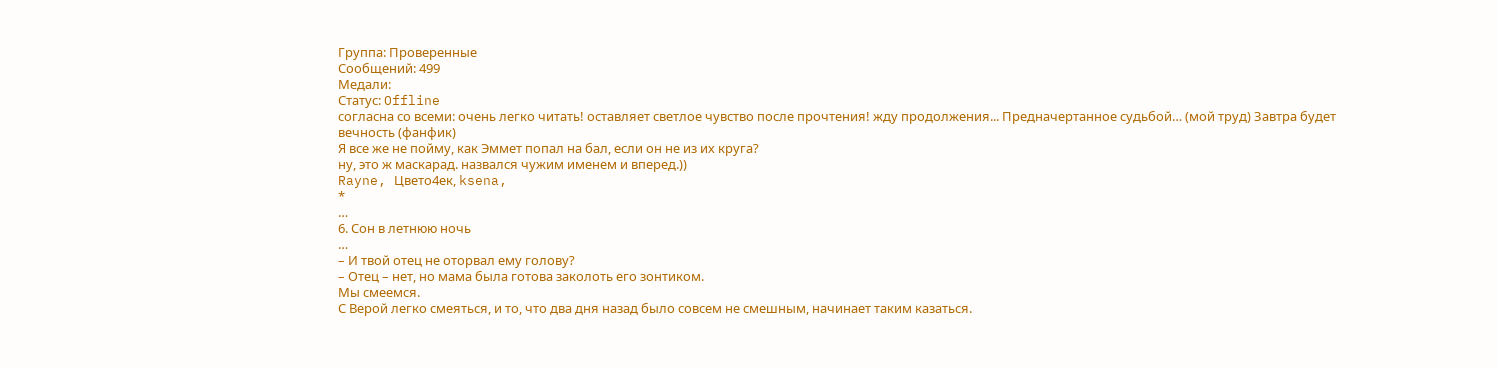Группа: Проверенные
Сообщений: 499
Медали:
Статус: Offline
согласна со всеми: очень легко читать! оставляет светлое чувство после прочтения! жду продолжения... Предначертанное судьбой… (мой труд) Завтра будет вечность (фанфик)
Я все же не пойму, как Эммет попал на бал, если он не из их круга?
ну, это ж маскарад. назвался чужим именем и вперед.))
Rayne, Цвето4ек, ksena,
*
…
6. Сон в летнюю ночь
…
– И твой отец не оторвал ему голову?
– Отец – нет, но мама была готова заколоть его зонтиком.
Мы смеемся.
С Верой легко смеяться, и то, что два дня назад было совсем не смешным, начинает таким казаться.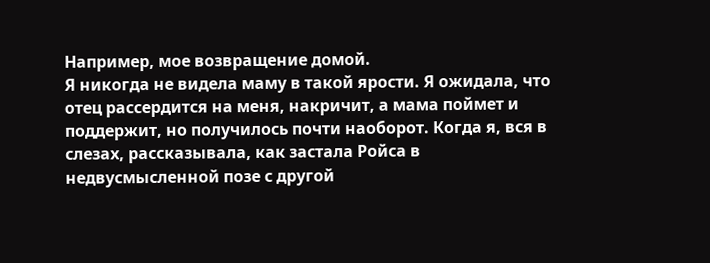Например, мое возвращение домой.
Я никогда не видела маму в такой ярости. Я ожидала, что отец рассердится на меня, накричит, а мама поймет и поддержит, но получилось почти наоборот. Когда я, вся в слезах, рассказывала, как застала Ройса в недвусмысленной позе с другой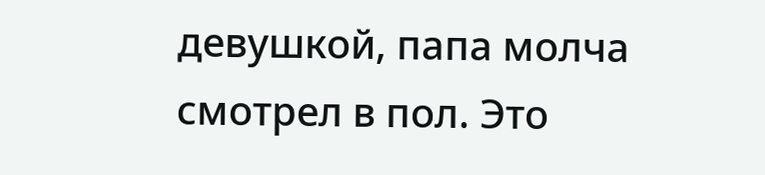девушкой, папа молча смотрел в пол. Это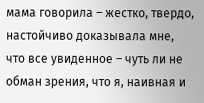мама говорила – жестко, твердо, настойчиво доказывала мне, что все увиденное – чуть ли не обман зрения, что я, наивная и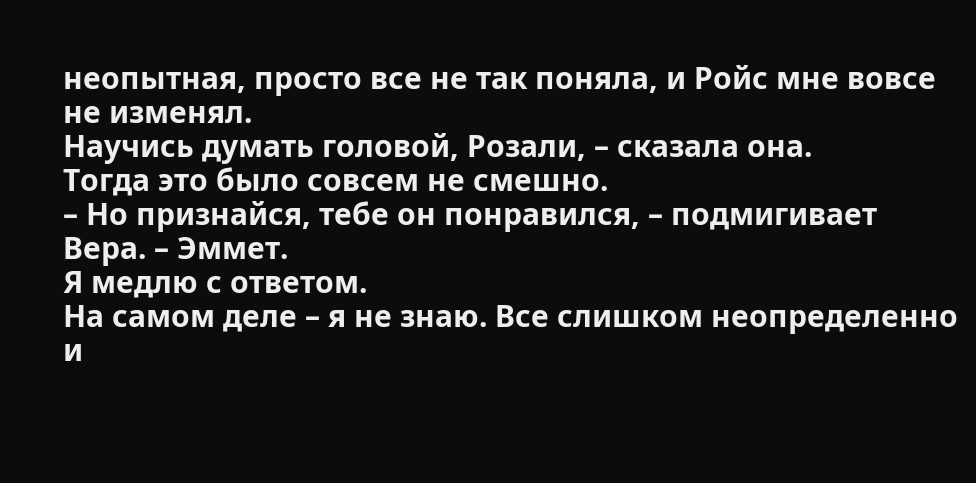неопытная, просто все не так поняла, и Ройс мне вовсе не изменял.
Научись думать головой, Розали, – сказала она.
Тогда это было совсем не смешно.
– Но признайся, тебе он понравился, – подмигивает Вера. – Эммет.
Я медлю с ответом.
На самом деле – я не знаю. Все слишком неопределенно и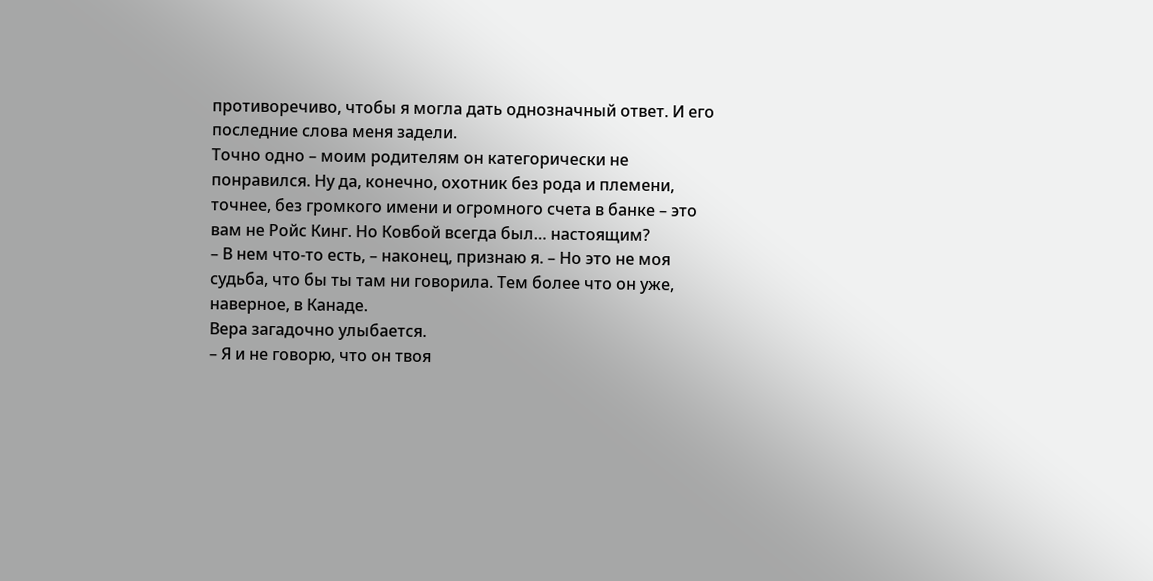противоречиво, чтобы я могла дать однозначный ответ. И его последние слова меня задели.
Точно одно – моим родителям он категорически не понравился. Ну да, конечно, охотник без рода и племени, точнее, без громкого имени и огромного счета в банке – это вам не Ройс Кинг. Но Ковбой всегда был… настоящим?
– В нем что-то есть, – наконец, признаю я. – Но это не моя судьба, что бы ты там ни говорила. Тем более что он уже, наверное, в Канаде.
Вера загадочно улыбается.
– Я и не говорю, что он твоя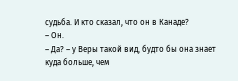судьба. И кто сказал, что он в Канаде?
– Он.
– Да? – у Веры такой вид, будто бы она знает куда больше, чем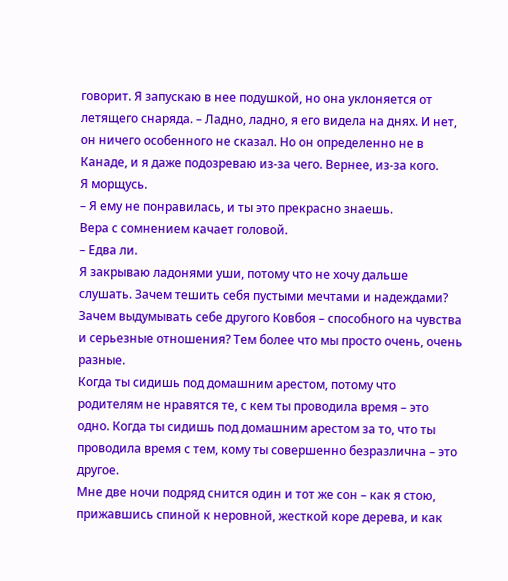говорит. Я запускаю в нее подушкой, но она уклоняется от летящего снаряда. – Ладно, ладно, я его видела на днях. И нет, он ничего особенного не сказал. Но он определенно не в Канаде, и я даже подозреваю из-за чего. Вернее, из-за кого.
Я морщусь.
– Я ему не понравилась, и ты это прекрасно знаешь.
Вера с сомнением качает головой.
– Едва ли.
Я закрываю ладонями уши, потому что не хочу дальше слушать. Зачем тешить себя пустыми мечтами и надеждами? Зачем выдумывать себе другого Ковбоя – способного на чувства и серьезные отношения? Тем более что мы просто очень, очень разные.
Когда ты сидишь под домашним арестом, потому что родителям не нравятся те, с кем ты проводила время – это одно. Когда ты сидишь под домашним арестом за то, что ты проводила время с тем, кому ты совершенно безразлична – это другое.
Мне две ночи подряд снится один и тот же сон – как я стою, прижавшись спиной к неровной, жесткой коре дерева, и как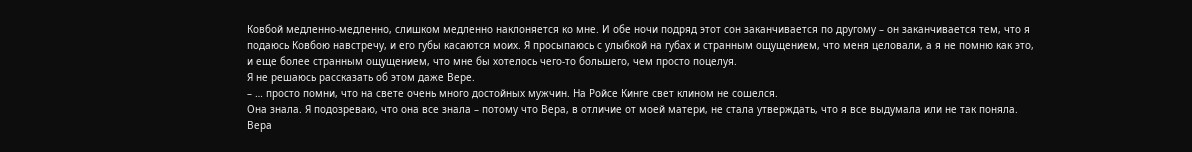Ковбой медленно-медленно, слишком медленно наклоняется ко мне. И обе ночи подряд этот сон заканчивается по другому – он заканчивается тем, что я подаюсь Ковбою навстречу, и его губы касаются моих. Я просыпаюсь с улыбкой на губах и странным ощущением, что меня целовали, а я не помню как это, и еще более странным ощущением, что мне бы хотелось чего-то большего, чем просто поцелуя.
Я не решаюсь рассказать об этом даже Вере.
– … просто помни, что на свете очень много достойных мужчин. На Ройсе Кинге свет клином не сошелся.
Она знала. Я подозреваю, что она все знала – потому что Вера, в отличие от моей матери, не стала утверждать, что я все выдумала или не так поняла. Вера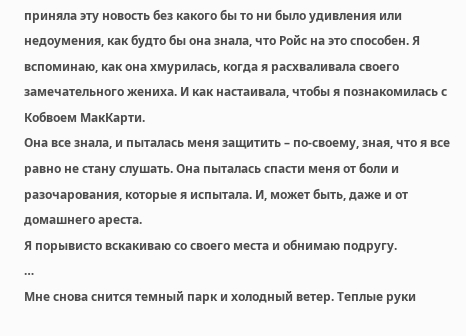приняла эту новость без какого бы то ни было удивления или недоумения, как будто бы она знала, что Ройс на это способен. Я вспоминаю, как она хмурилась, когда я расхваливала своего замечательного жениха. И как настаивала, чтобы я познакомилась с Кобвоем МакКарти.
Она все знала, и пыталась меня защитить – по-своему, зная, что я все равно не стану слушать. Она пыталась спасти меня от боли и разочарования, которые я испытала. И, может быть, даже и от домашнего ареста.
Я порывисто вскакиваю со своего места и обнимаю подругу.
…
Мне снова снится темный парк и холодный ветер. Теплые руки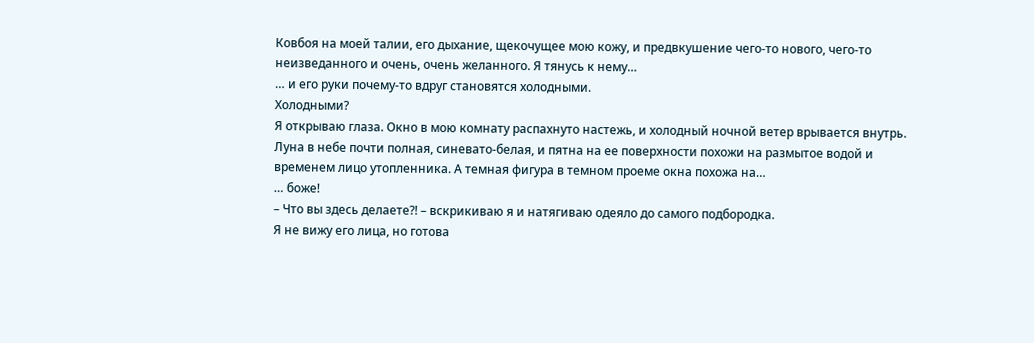Ковбоя на моей талии, его дыхание, щекочущее мою кожу, и предвкушение чего-то нового, чего-то неизведанного и очень, очень желанного. Я тянусь к нему…
… и его руки почему-то вдруг становятся холодными.
Холодными?
Я открываю глаза. Окно в мою комнату распахнуто настежь, и холодный ночной ветер врывается внутрь. Луна в небе почти полная, синевато-белая, и пятна на ее поверхности похожи на размытое водой и временем лицо утопленника. А темная фигура в темном проеме окна похожа на…
… боже!
– Что вы здесь делаете?! – вскрикиваю я и натягиваю одеяло до самого подбородка.
Я не вижу его лица, но готова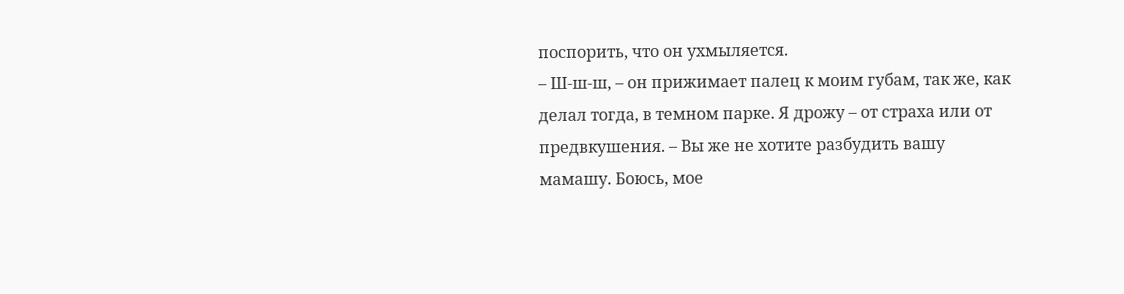поспорить, что он ухмыляется.
– Ш-ш-ш, – он прижимает палец к моим губам, так же, как делал тогда, в темном парке. Я дрожу – от страха или от предвкушения. – Вы же не хотите разбудить вашу мамашу. Боюсь, мое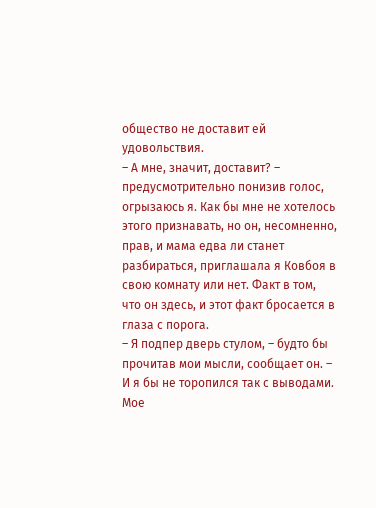общество не доставит ей удовольствия.
– А мне, значит, доставит? – предусмотрительно понизив голос, огрызаюсь я. Как бы мне не хотелось этого признавать, но он, несомненно, прав, и мама едва ли станет разбираться, приглашала я Ковбоя в свою комнату или нет. Факт в том, что он здесь, и этот факт бросается в глаза с порога.
– Я подпер дверь стулом, – будто бы прочитав мои мысли, сообщает он. – И я бы не торопился так с выводами. Мое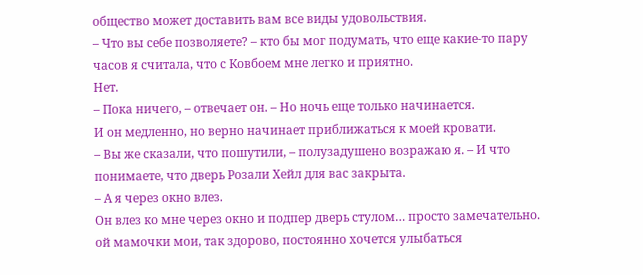общество может доставить вам все виды удовольствия.
– Что вы себе позволяете? – кто бы мог подумать, что еще какие-то пару часов я считала, что с Ковбоем мне легко и приятно.
Нет.
– Пока ничего, – отвечает он. – Но ночь еще только начинается.
И он медленно, но верно начинает приближаться к моей кровати.
– Вы же сказали, что пошутили, – полузадушено возражаю я. – И что понимаете, что дверь Розали Хейл для вас закрыта.
– А я через окно влез.
Он влез ко мне через окно и подпер дверь стулом… просто замечательно.
ой мамочки мои, так здорово, постоянно хочется улыбаться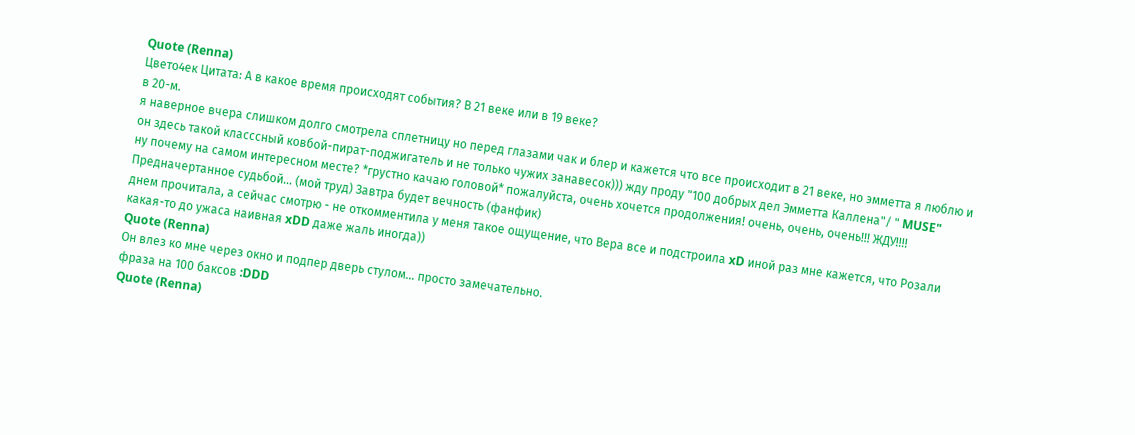Quote (Renna)
Цвето4ек Цитата: А в какое время происходят события? В 21 веке или в 19 веке?
в 20-м.
я наверное вчера слишком долго смотрела сплетницу но перед глазами чак и блер и кажется что все происходит в 21 веке, но эмметта я люблю и он здесь такой класссный ковбой-пират-поджигатель и не только чужих занавесок))) жду проду "100 добрых дел Эмметта Каллена"/ " MUSE"
ну почему на самом интересном месте? *грустно качаю головой* пожалуйста, очень хочется продолжения! очень, очень, очень!!! ЖДУ!!!! Предначертанное судьбой… (мой труд) Завтра будет вечность (фанфик)
днем прочитала, а сейчас смотрю - не откомментила у меня такое ощущение, что Вера все и подстроила xD иной раз мне кажется, что Розали какая-то до ужаса наивная xDD даже жаль иногда))
Quote (Renna)
Он влез ко мне через окно и подпер дверь стулом… просто замечательно.
фраза на 100 баксов :DDD
Quote (Renna)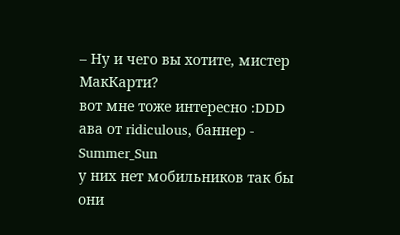– Ну и чего вы хотите, мистер МакКарти?
вот мне тоже интересно :DDD ава от ridiculous, баннер - Summer_Sun
у них нет мобильников так бы они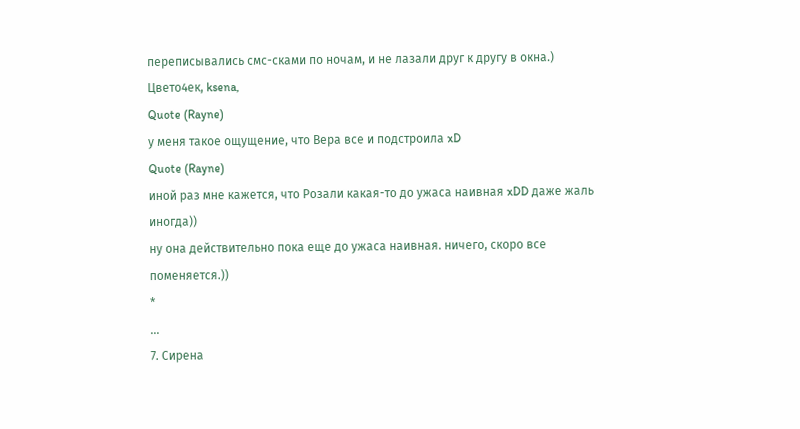переписывались смс-сками по ночам, и не лазали друг к другу в окна.)
Цвето4ек, ksena,
Quote (Rayne)
у меня такое ощущение, что Вера все и подстроила xD
Quote (Rayne)
иной раз мне кажется, что Розали какая-то до ужаса наивная xDD даже жаль иногда))
ну она действительно пока еще до ужаса наивная. ничего, скоро все поменяется.))
*
…
7. Сирена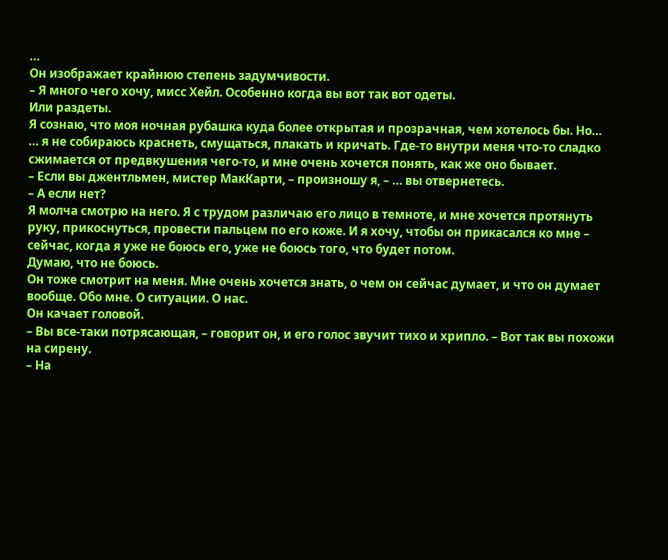…
Он изображает крайнюю степень задумчивости.
– Я много чего хочу, мисс Хейл. Особенно когда вы вот так вот одеты.
Или раздеты.
Я сознаю, что моя ночная рубашка куда более открытая и прозрачная, чем хотелось бы. Но…
… я не собираюсь краснеть, смущаться, плакать и кричать. Где-то внутри меня что-то сладко сжимается от предвкушения чего-то, и мне очень хочется понять, как же оно бывает.
– Если вы джентльмен, мистер МакКарти, – произношу я, – … вы отвернетесь.
– А если нет?
Я молча смотрю на него. Я с трудом различаю его лицо в темноте, и мне хочется протянуть руку, прикоснуться, провести пальцем по его коже. И я хочу, чтобы он прикасался ко мне – сейчас, когда я уже не боюсь его, уже не боюсь того, что будет потом.
Думаю, что не боюсь.
Он тоже смотрит на меня. Мне очень хочется знать, о чем он сейчас думает, и что он думает вообще. Обо мне. О ситуации. О нас.
Он качает головой.
– Вы все-таки потрясающая, – говорит он, и его голос звучит тихо и хрипло. – Вот так вы похожи на сирену.
– На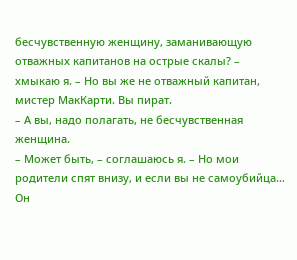бесчувственную женщину, заманивающую отважных капитанов на острые скалы? – хмыкаю я. – Но вы же не отважный капитан, мистер МакКарти. Вы пират.
– А вы, надо полагать, не бесчувственная женщина.
– Может быть, – соглашаюсь я. – Но мои родители спят внизу, и если вы не самоубийца…
Он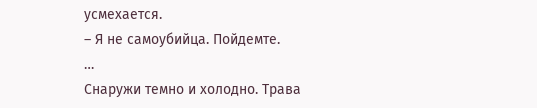усмехается.
– Я не самоубийца. Пойдемте.
…
Снаружи темно и холодно. Трава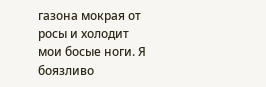газона мокрая от росы и холодит мои босые ноги. Я боязливо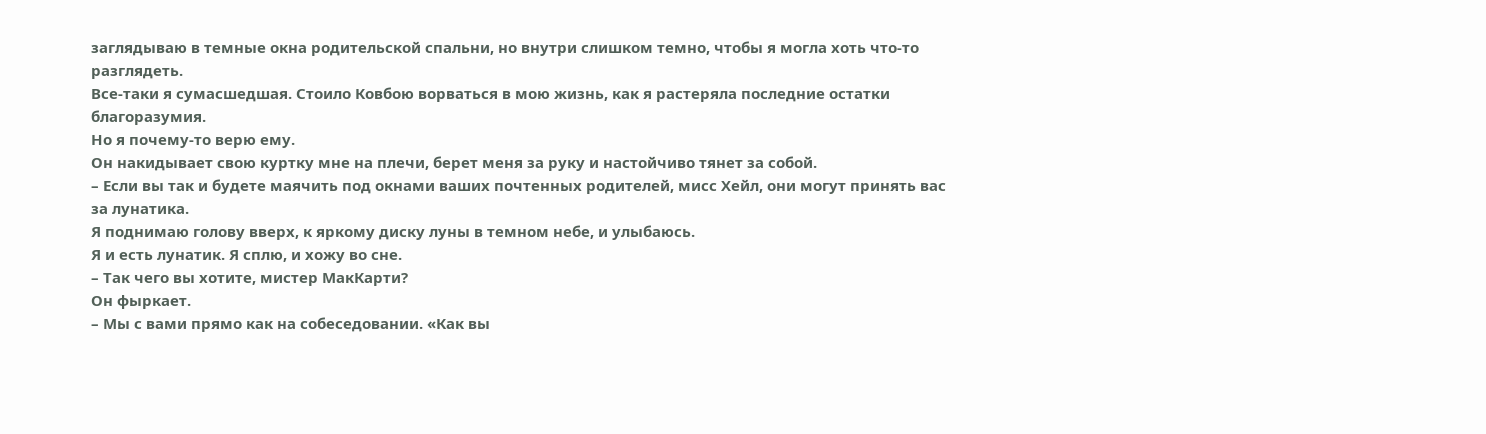заглядываю в темные окна родительской спальни, но внутри слишком темно, чтобы я могла хоть что-то разглядеть.
Все-таки я сумасшедшая. Стоило Ковбою ворваться в мою жизнь, как я растеряла последние остатки благоразумия.
Но я почему-то верю ему.
Он накидывает свою куртку мне на плечи, берет меня за руку и настойчиво тянет за собой.
– Если вы так и будете маячить под окнами ваших почтенных родителей, мисс Хейл, они могут принять вас за лунатика.
Я поднимаю голову вверх, к яркому диску луны в темном небе, и улыбаюсь.
Я и есть лунатик. Я сплю, и хожу во сне.
– Так чего вы хотите, мистер МакКарти?
Он фыркает.
– Мы с вами прямо как на собеседовании. «Как вы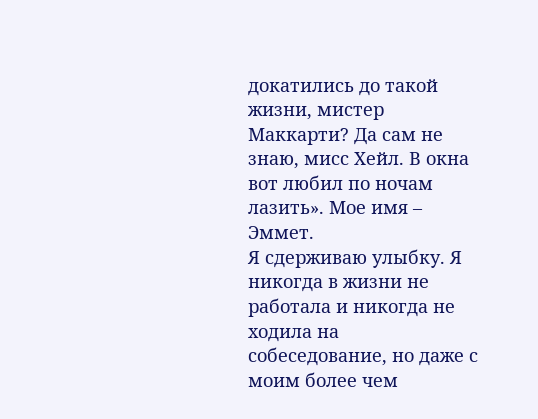докатились до такой жизни, мистер Маккарти? Да сам не знаю, мисс Хейл. В окна вот любил по ночам лазить». Мое имя – Эммет.
Я сдерживаю улыбку. Я никогда в жизни не работала и никогда не ходила на собеседование, но даже с моим более чем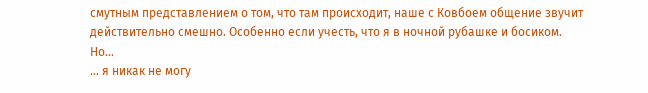смутным представлением о том, что там происходит, наше с Ковбоем общение звучит действительно смешно. Особенно если учесть, что я в ночной рубашке и босиком.
Но…
… я никак не могу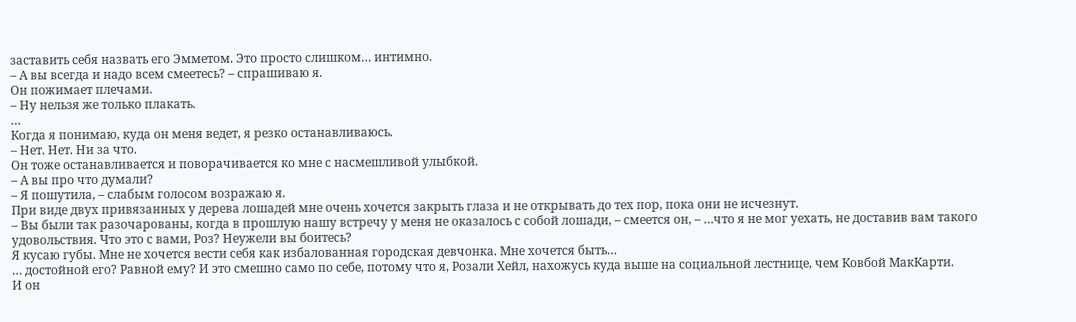заставить себя назвать его Эмметом. Это просто слишком… интимно.
– А вы всегда и надо всем смеетесь? – спрашиваю я.
Он пожимает плечами.
– Ну нельзя же только плакать.
…
Когда я понимаю, куда он меня ведет, я резко останавливаюсь.
– Нет. Нет. Ни за что.
Он тоже останавливается и поворачивается ко мне с насмешливой улыбкой.
– А вы про что думали?
– Я пошутила, – слабым голосом возражаю я.
При виде двух привязанных у дерева лошадей мне очень хочется закрыть глаза и не открывать до тех пор, пока они не исчезнут.
– Вы были так разочарованы, когда в прошлую нашу встречу у меня не оказалось с собой лошади, – смеется он, – …что я не мог уехать, не доставив вам такого удовольствия. Что это с вами, Роз? Неужели вы боитесь?
Я кусаю губы. Мне не хочется вести себя как избалованная городская девчонка. Мне хочется быть…
… достойной его? Равной ему? И это смешно само по себе, потому что я, Розали Хейл, нахожусь куда выше на социальной лестнице, чем Ковбой МакКарти.
И он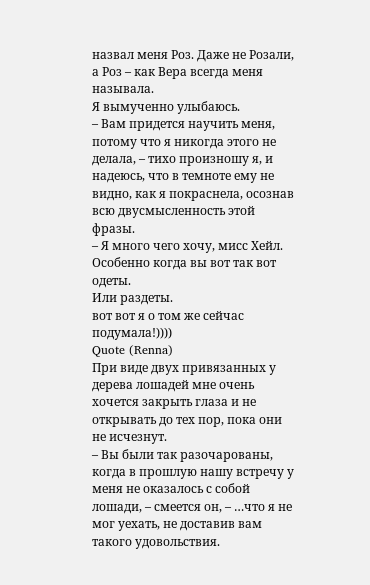назвал меня Роз. Даже не Розали, а Роз – как Вера всегда меня называла.
Я вымученно улыбаюсь.
– Вам придется научить меня, потому что я никогда этого не делала, – тихо произношу я, и надеюсь, что в темноте ему не видно, как я покраснела, осознав всю двусмысленность этой фразы.
– Я много чего хочу, мисс Хейл. Особенно когда вы вот так вот одеты.
Или раздеты.
вот вот я о том же сейчас подумала!))))
Quote (Renna)
При виде двух привязанных у дерева лошадей мне очень хочется закрыть глаза и не открывать до тех пор, пока они не исчезнут.
– Вы были так разочарованы, когда в прошлую нашу встречу у меня не оказалось с собой лошади, – смеется он, – …что я не мог уехать, не доставив вам такого удовольствия.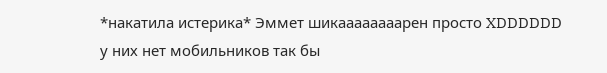*накатила истерика* Эммет шикаааааааарен просто XDDDDDD
у них нет мобильников так бы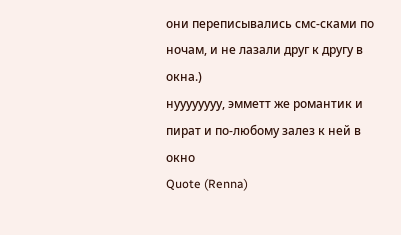они переписывались смс-сками по ночам, и не лазали друг к другу в окна.)
нуууууууу, эмметт же романтик и пират и по-любому залез к ней в окно
Quote (Renna)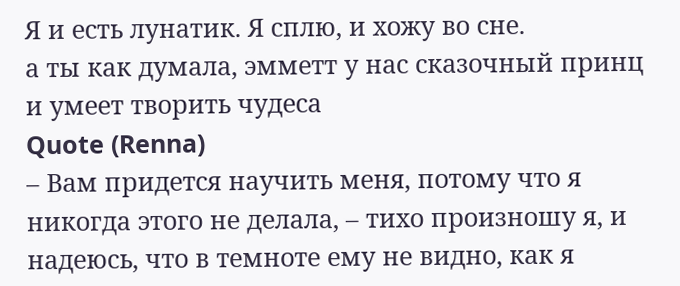Я и есть лунатик. Я сплю, и хожу во сне.
а ты как думала, эмметт у нас сказочный принц и умеет творить чудеса
Quote (Renna)
– Вам придется научить меня, потому что я никогда этого не делала, – тихо произношу я, и надеюсь, что в темноте ему не видно, как я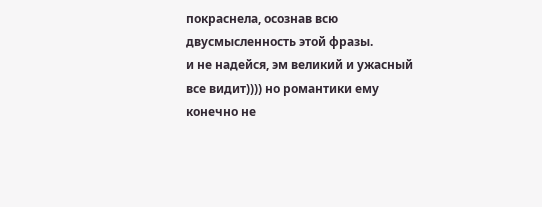покраснела, осознав всю двусмысленность этой фразы.
и не надейся, эм великий и ужасный все видит)))) но романтики ему конечно не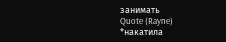занимать
Quote (Rayne)
*накатила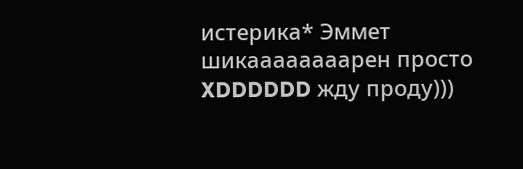истерика* Эммет шикаааааааарен просто XDDDDDD жду проду)))